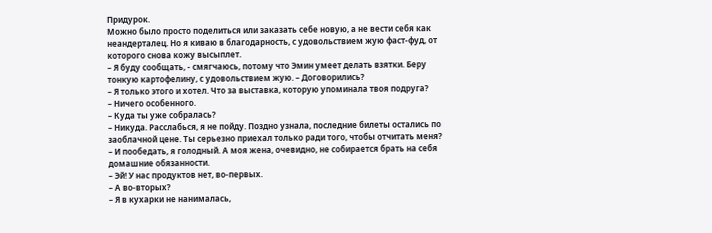Придурок.
Можно было просто поделиться или заказать себе новую, а не вести себя как неандерталец. Но я киваю в благодарность, с удовольствием жую фаст-фуд, от которого снова кожу высыплет.
– Я буду сообщать, - смягчаюсь, потому что Эмин умеет делать взятки. Беру тонкую картофелину, с удовольствием жую. – Договорились?
– Я только этого и хотел. Что за выставка, которую упоминала твоя подруга?
– Ничего особенного.
– Куда ты уже собралась?
– Никуда. Расслабься, я не пойду. Поздно узнала, последние билеты остались по заоблачной цене. Ты серьезно приехал только ради того, чтобы отчитать меня?
– И пообедать, я голодный. А моя жена, очевидно, не собирается брать на себя домашние обязанности.
– Эй! У нас продуктов нет, во-первых.
– А во-вторых?
– Я в кухарки не нанималась,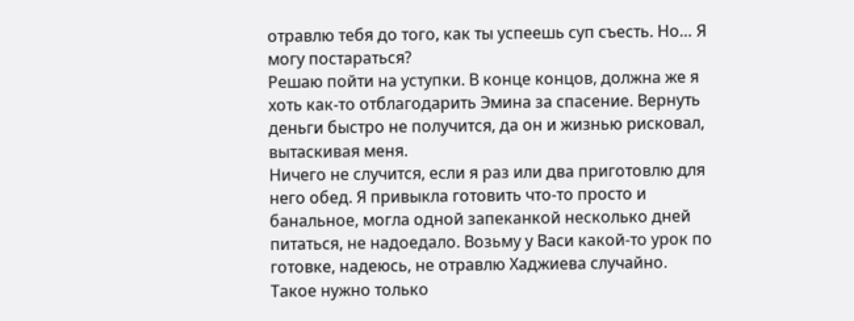отравлю тебя до того, как ты успеешь суп съесть. Но… Я могу постараться?
Решаю пойти на уступки. В конце концов, должна же я хоть как-то отблагодарить Эмина за спасение. Вернуть деньги быстро не получится, да он и жизнью рисковал, вытаскивая меня.
Ничего не случится, если я раз или два приготовлю для него обед. Я привыкла готовить что-то просто и банальное, могла одной запеканкой несколько дней питаться, не надоедало. Возьму у Васи какой-то урок по готовке, надеюсь, не отравлю Хаджиева случайно.
Такое нужно только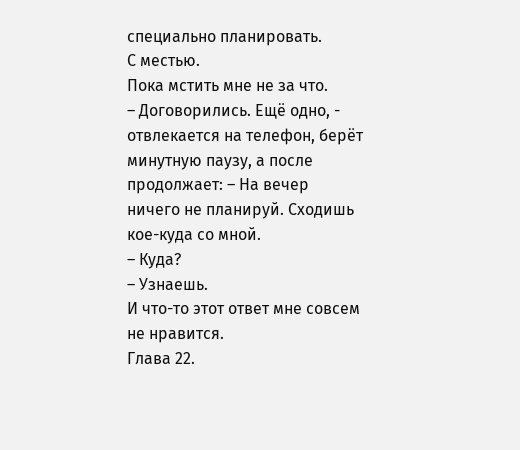специально планировать.
С местью.
Пока мстить мне не за что.
– Договорились. Ещё одно, - отвлекается на телефон, берёт минутную паузу, а после продолжает: – На вечер ничего не планируй. Сходишь кое-куда со мной.
– Куда?
– Узнаешь.
И что-то этот ответ мне совсем не нравится.
Глава 22.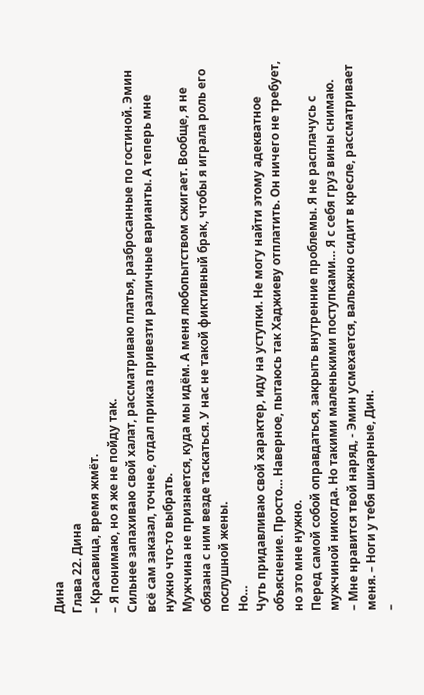Дина
Глава 22. Дина
– Красавица, время жмёт.
– Я понимаю, но я же не пойду так.
Сильнее запахиваю свой халат, рассматриваю платья, разбросанные по гостиной. Эмин всё сам заказал, точнее, отдал приказ привезти различные варианты. А теперь мне нужно что-то выбрать.
Мужчина не признается, куда мы идём. А меня любопытством сжигает. Вообще, я не обязана с ним везде таскаться. У нас не такой фиктивный брак, чтобы я играла роль его послушной жены.
Но…
Чуть придавливаю свой характер, иду на уступки. Не могу найти этому адекватное объяснение. Просто… Наверное, пытаюсь так Хаджиеву отплатить. Он ничего не требует, но это мне нужно.
Перед самой собой оправдаться, закрыть внутренние проблемы. Я не расплачусь с мужчиной никогда. Но такими маленькими поступками… Я с себя груз вины снимаю.
– Мне нравится твой наряд, - Эмин усмехается, вальяжно сидит в кресле, рассматривает меня. – Ноги у тебя шикарные, Дин.
–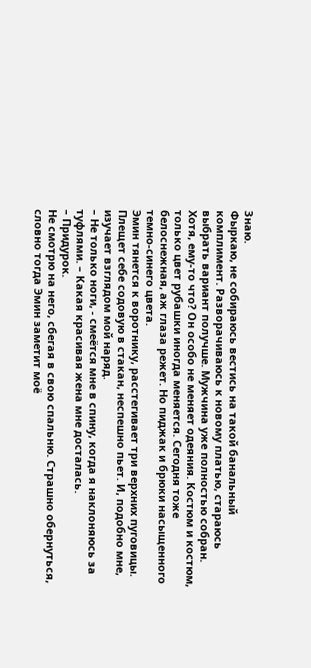Знаю.
Фыркаю, не собираюсь вестись на такой банальный комплимент. Разворачиваюсь к новому платью, стараюсь выбрать вариант получше. Мужчина уже полностью собран.
Хотя, ему-то что? Он особо не меняет одеяния. Костюм и костюм, только цвет рубашки иногда меняется. Сегодня тоже белоснежная, аж глаза режет. Но пиджак и брюки насыщенного темно-синего цвета.
Эмин тянется к воротнику, расстегивает три верхних пуговицы. Плещет себе содовую в стакан, неспешно пьет. И, подобно мне, изучает взглядом мой наряд.
– Не только ноги, - смеётся мне в спину, когда я наклоняюсь за туфлями. – Какая красивая жена мне досталась.
– Придурок.
Не смотрю на него, сбегая в свою спальню. Страшно обернуться, словно тогда Эмин заметит моё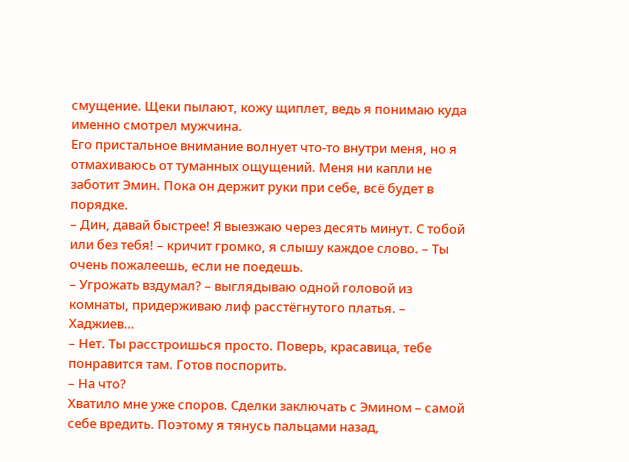смущение. Щеки пылают, кожу щиплет, ведь я понимаю куда именно смотрел мужчина.
Его пристальное внимание волнует что-то внутри меня, но я отмахиваюсь от туманных ощущений. Меня ни капли не заботит Эмин. Пока он держит руки при себе, всё будет в порядке.
– Дин, давай быстрее! Я выезжаю через десять минут. С тобой или без тебя! – кричит громко, я слышу каждое слово. – Ты очень пожалеешь, если не поедешь.
– Угрожать вздумал? – выглядываю одной головой из комнаты, придерживаю лиф расстёгнутого платья. – Хаджиев…
– Нет. Ты расстроишься просто. Поверь, красавица, тебе понравится там. Готов поспорить.
– На что?
Хватило мне уже споров. Сделки заключать с Эмином – самой себе вредить. Поэтому я тянусь пальцами назад,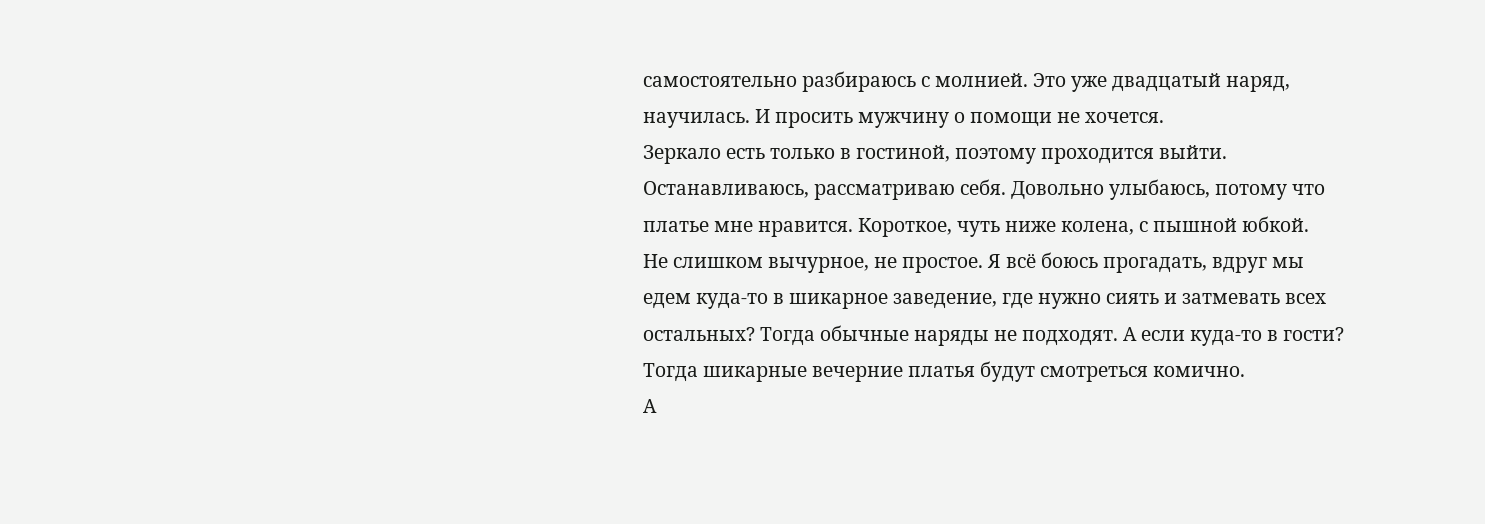самостоятельно разбираюсь с молнией. Это уже двадцатый наряд, научилась. И просить мужчину о помощи не хочется.
Зеркало есть только в гостиной, поэтому проходится выйти. Останавливаюсь, рассматриваю себя. Довольно улыбаюсь, потому что платье мне нравится. Короткое, чуть ниже колена, с пышной юбкой.
Не слишком вычурное, не простое. Я всё боюсь прогадать, вдруг мы едем куда-то в шикарное заведение, где нужно сиять и затмевать всех остальных? Тогда обычные наряды не подходят. А если куда-то в гости? Тогда шикарные вечерние платья будут смотреться комично.
А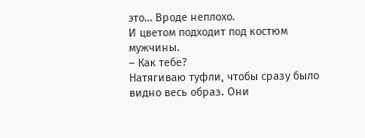это… Вроде неплохо.
И цветом подходит под костюм мужчины.
– Как тебе?
Натягиваю туфли, чтобы сразу было видно весь образ. Они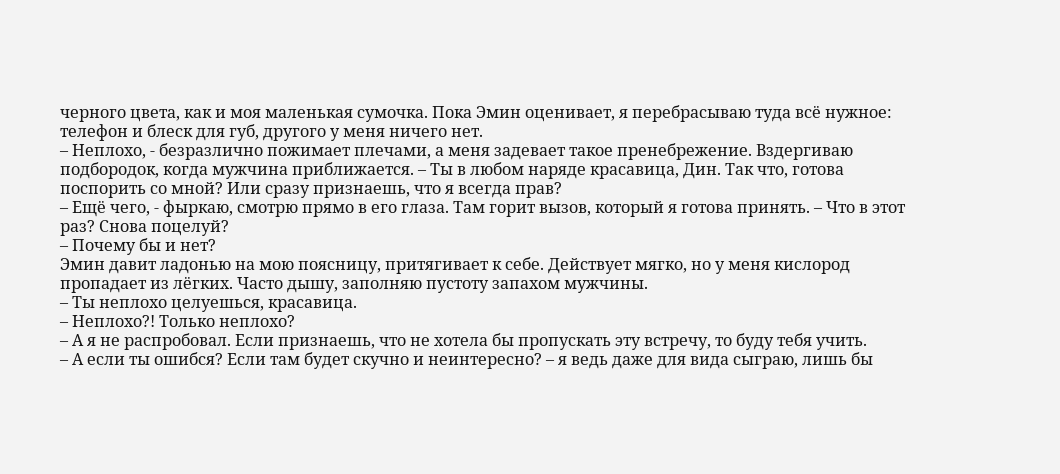черного цвета, как и моя маленькая сумочка. Пока Эмин оценивает, я перебрасываю туда всё нужное: телефон и блеск для губ, другого у меня ничего нет.
– Неплохо, - безразлично пожимает плечами, а меня задевает такое пренебрежение. Вздергиваю подбородок, когда мужчина приближается. – Ты в любом наряде красавица, Дин. Так что, готова поспорить со мной? Или сразу признаешь, что я всегда прав?
– Ещё чего, - фыркаю, смотрю прямо в его глаза. Там горит вызов, который я готова принять. – Что в этот раз? Снова поцелуй?
– Почему бы и нет?
Эмин давит ладонью на мою поясницу, притягивает к себе. Действует мягко, но у меня кислород пропадает из лёгких. Часто дышу, заполняю пустоту запахом мужчины.
– Ты неплохо целуешься, красавица.
– Неплохо?! Только неплохо?
– А я не распробовал. Если признаешь, что не хотела бы пропускать эту встречу, то буду тебя учить.
– А если ты ошибся? Если там будет скучно и неинтересно? – я ведь даже для вида сыграю, лишь бы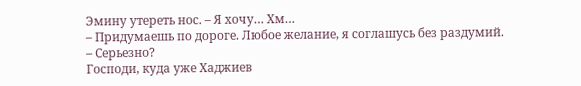Эмину утереть нос. – Я хочу… Хм…
– Придумаешь по дороге. Любое желание, я соглашусь без раздумий.
– Серьезно?
Господи, куда уже Хаджиев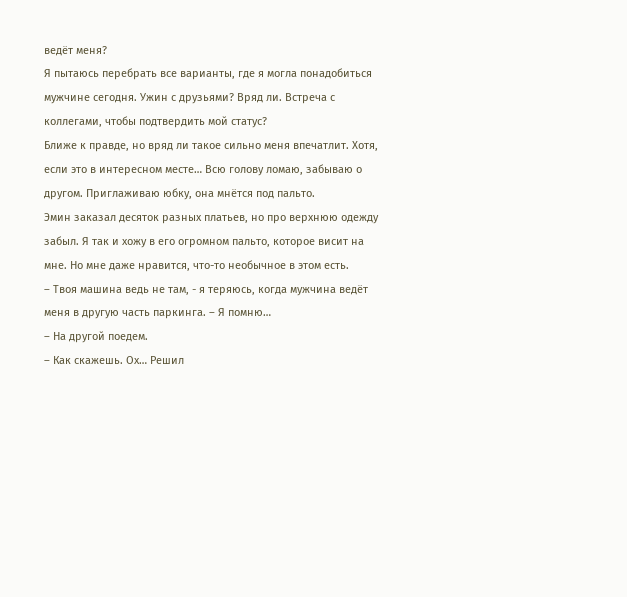ведёт меня?
Я пытаюсь перебрать все варианты, где я могла понадобиться мужчине сегодня. Ужин с друзьями? Вряд ли. Встреча с коллегами, чтобы подтвердить мой статус?
Ближе к правде, но вряд ли такое сильно меня впечатлит. Хотя, если это в интересном месте… Всю голову ломаю, забываю о другом. Приглаживаю юбку, она мнётся под пальто.
Эмин заказал десяток разных платьев, но про верхнюю одежду забыл. Я так и хожу в его огромном пальто, которое висит на мне. Но мне даже нравится, что-то необычное в этом есть.
– Твоя машина ведь не там, - я теряюсь, когда мужчина ведёт меня в другую часть паркинга. – Я помню…
– На другой поедем.
– Как скажешь. Ох… Решил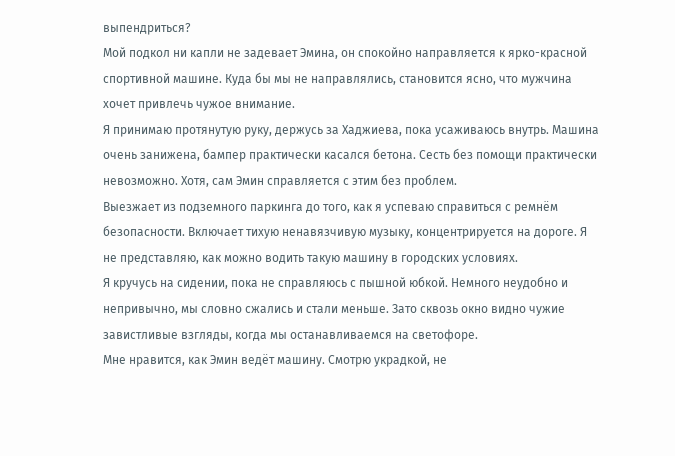выпендриться?
Мой подкол ни капли не задевает Эмина, он спокойно направляется к ярко-красной спортивной машине. Куда бы мы не направлялись, становится ясно, что мужчина хочет привлечь чужое внимание.
Я принимаю протянутую руку, держусь за Хаджиева, пока усаживаюсь внутрь. Машина очень занижена, бампер практически касался бетона. Сесть без помощи практически невозможно. Хотя, сам Эмин справляется с этим без проблем.
Выезжает из подземного паркинга до того, как я успеваю справиться с ремнём безопасности. Включает тихую ненавязчивую музыку, концентрируется на дороге. Я не представляю, как можно водить такую машину в городских условиях.
Я кручусь на сидении, пока не справляюсь с пышной юбкой. Немного неудобно и непривычно, мы словно сжались и стали меньше. Зато сквозь окно видно чужие завистливые взгляды, когда мы останавливаемся на светофоре.
Мне нравится, как Эмин ведёт машину. Смотрю украдкой, не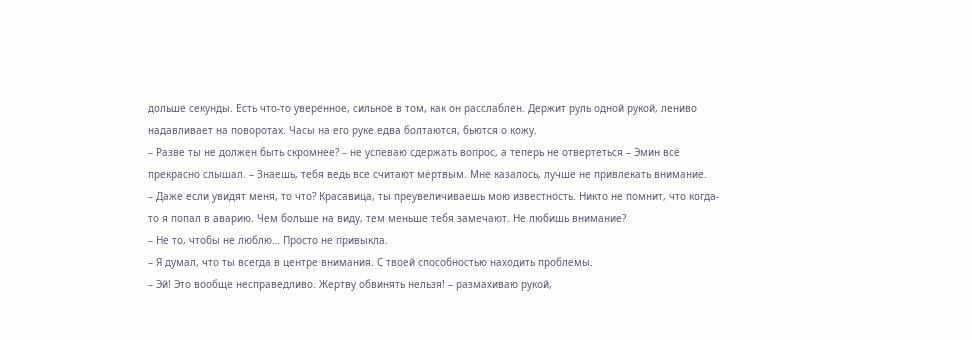дольше секунды. Есть что-то уверенное, сильное в том, как он расслаблен. Держит руль одной рукой, лениво надавливает на поворотах. Часы на его руке едва болтаются, бьются о кожу.
– Разве ты не должен быть скромнее? – не успеваю сдержать вопрос, а теперь не отвертеться – Эмин всё прекрасно слышал. – Знаешь, тебя ведь все считают мёртвым. Мне казалось, лучше не привлекать внимание.
– Даже если увидят меня, то что? Красавица, ты преувеличиваешь мою известность. Никто не помнит, что когда-то я попал в аварию. Чем больше на виду, тем меньше тебя замечают. Не любишь внимание?
– Не то, чтобы не люблю… Просто не привыкла.
– Я думал, что ты всегда в центре внимания. С твоей способностью находить проблемы.
– Эй! Это вообще несправедливо. Жертву обвинять нельзя! – размахиваю рукой,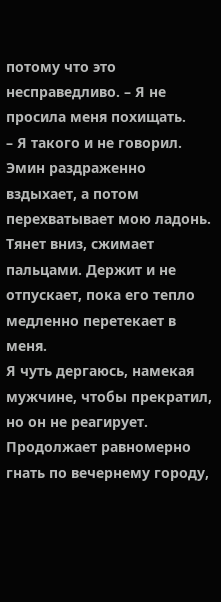потому что это несправедливо. – Я не просила меня похищать.
– Я такого и не говорил.
Эмин раздраженно вздыхает, а потом перехватывает мою ладонь. Тянет вниз, сжимает пальцами. Держит и не отпускает, пока его тепло медленно перетекает в меня.
Я чуть дергаюсь, намекая мужчине, чтобы прекратил, но он не реагирует. Продолжает равномерно гнать по вечернему городу,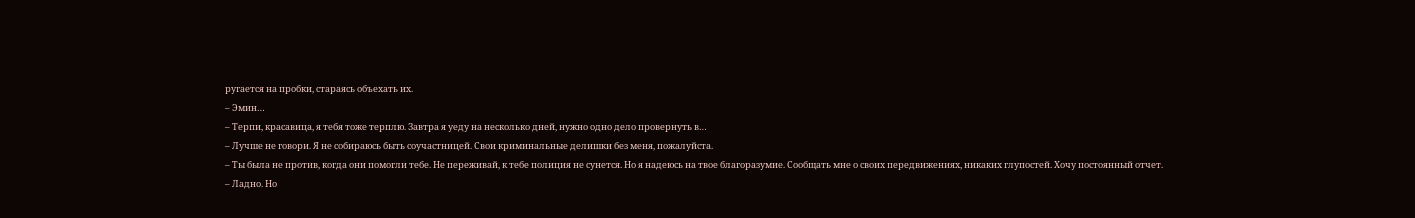ругается на пробки, стараясь объехать их.
– Эмин…
– Терпи, красавица, я тебя тоже терплю. Завтра я уеду на несколько дней, нужно одно дело провернуть в…
– Лучше не говори. Я не собираюсь быть соучастницей. Свои криминальные делишки без меня, пожалуйста.
– Ты была не против, когда они помогли тебе. Не переживай, к тебе полиция не сунется. Но я надеюсь на твое благоразумие. Сообщать мне о своих передвижениях, никаких глупостей. Хочу постоянный отчет.
– Ладно. Но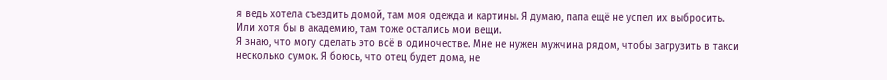я ведь хотела съездить домой, там моя одежда и картины. Я думаю, папа ещё не успел их выбросить. Или хотя бы в академию, там тоже остались мои вещи.
Я знаю, что могу сделать это всё в одиночестве. Мне не нужен мужчина рядом, чтобы загрузить в такси несколько сумок. Я боюсь, что отец будет дома, не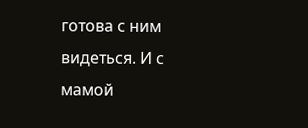готова с ним видеться. И с мамой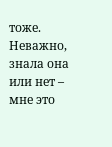тоже. Неважно, знала она или нет – мне это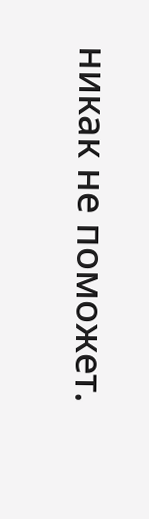никак не поможет.